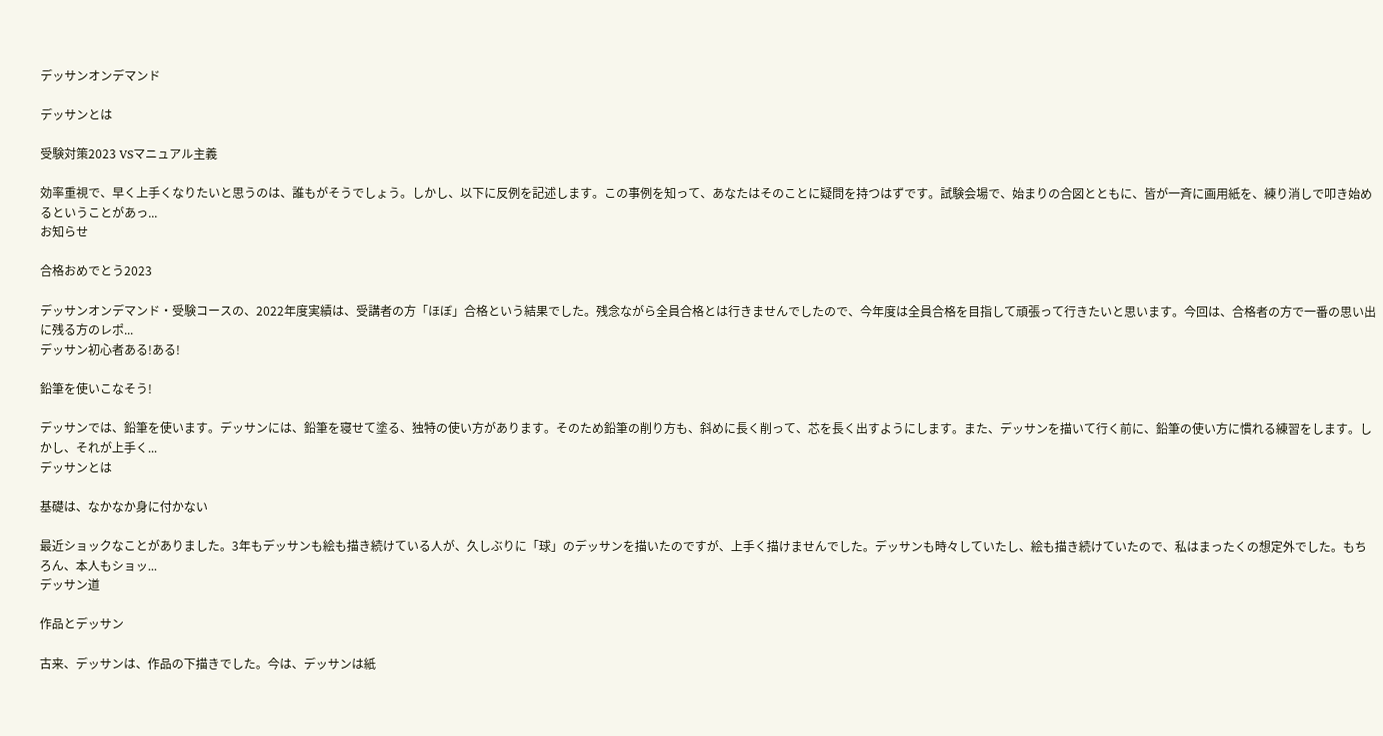デッサンオンデマンド

デッサンとは

受験対策2023 VSマニュアル主義

効率重視で、早く上手くなりたいと思うのは、誰もがそうでしょう。しかし、以下に反例を記述します。この事例を知って、あなたはそのことに疑問を持つはずです。試験会場で、始まりの合図とともに、皆が一斉に画用紙を、練り消しで叩き始めるということがあっ...
お知らせ

合格おめでとう2023

デッサンオンデマンド・受験コースの、2022年度実績は、受講者の方「ほぼ」合格という結果でした。残念ながら全員合格とは行きませんでしたので、今年度は全員合格を目指して頑張って行きたいと思います。今回は、合格者の方で一番の思い出に残る方のレポ...
デッサン初心者ある!ある!

鉛筆を使いこなそう!

デッサンでは、鉛筆を使います。デッサンには、鉛筆を寝せて塗る、独特の使い方があります。そのため鉛筆の削り方も、斜めに長く削って、芯を長く出すようにします。また、デッサンを描いて行く前に、鉛筆の使い方に慣れる練習をします。しかし、それが上手く...
デッサンとは

基礎は、なかなか身に付かない

最近ショックなことがありました。3年もデッサンも絵も描き続けている人が、久しぶりに「球」のデッサンを描いたのですが、上手く描けませんでした。デッサンも時々していたし、絵も描き続けていたので、私はまったくの想定外でした。もちろん、本人もショッ...
デッサン道

作品とデッサン

古来、デッサンは、作品の下描きでした。今は、デッサンは紙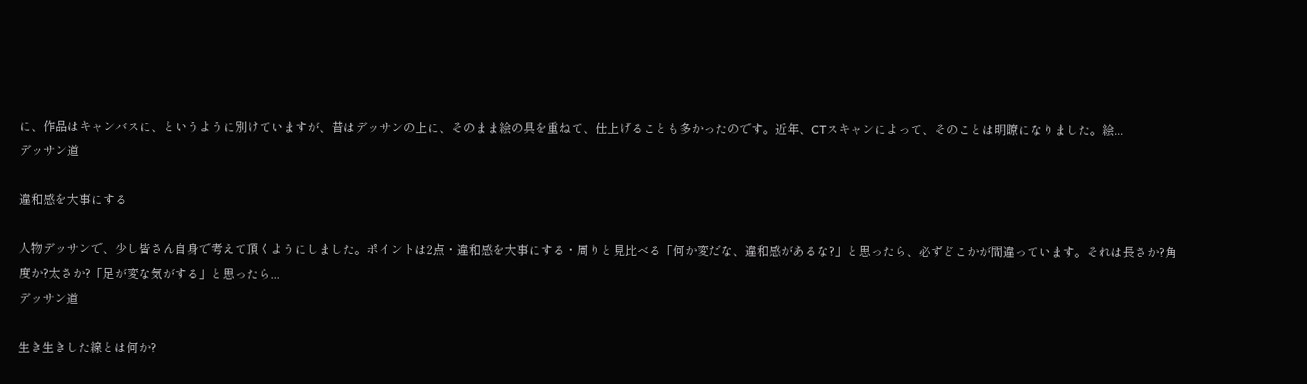に、作品はキャンバスに、というように別けていますが、昔はデッサンの上に、そのまま絵の具を重ねて、仕上げることも多かったのです。近年、CTスキャンによって、そのことは明瞭になりました。絵...
デッサン道

違和感を大事にする

人物デッサンで、少し皆さん自身で考えて頂くようにしました。ポイントは2点・違和感を大事にする・周りと見比べる「何か変だな、違和感があるな?」と思ったら、必ずどこかが間違っています。それは長さか?角度か?太さか?「足が変な気がする」と思ったら...
デッサン道

生き生きした線とは何か?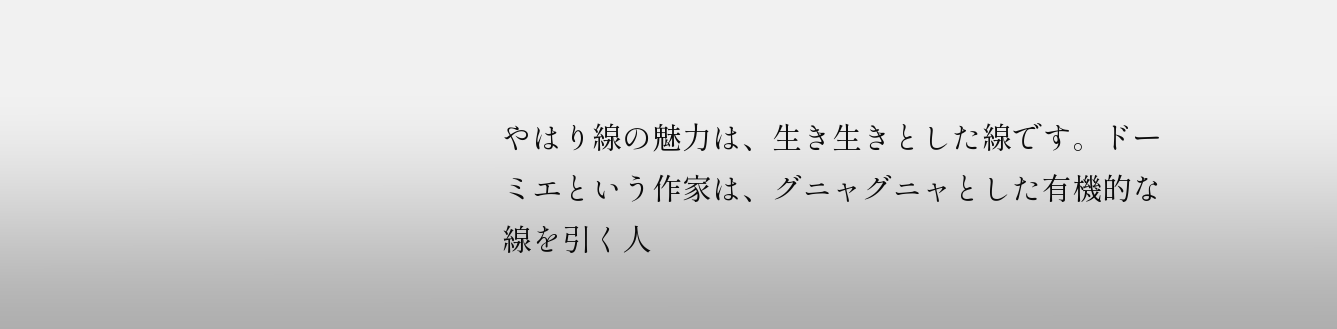やはり線の魅力は、生き生きとした線です。ドーミエという作家は、グニャグニャとした有機的な線を引く人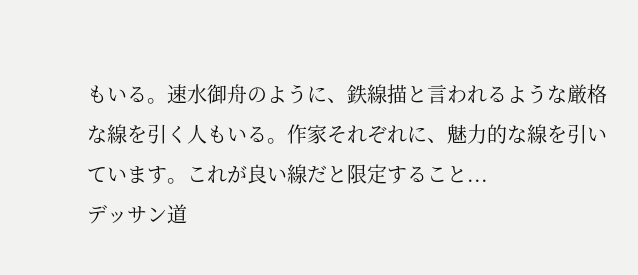もいる。速水御舟のように、鉄線描と言われるような厳格な線を引く人もいる。作家それぞれに、魅力的な線を引いています。これが良い線だと限定すること...
デッサン道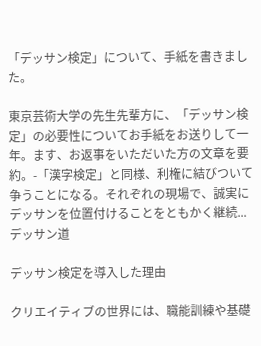「デッサン検定」について、手紙を書きました。

東京芸術大学の先生先輩方に、「デッサン検定」の必要性についてお手紙をお送りして一年。ます、お返事をいただいた方の文章を要約。-「漢字検定」と同様、利権に結びついて争うことになる。それぞれの現場で、誠実にデッサンを位置付けることをともかく継続...
デッサン道

デッサン検定を導入した理由

クリエイティブの世界には、職能訓練や基礎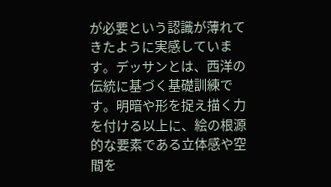が必要という認識が薄れてきたように実感しています。デッサンとは、西洋の伝統に基づく基礎訓練です。明暗や形を捉え描く力を付ける以上に、絵の根源的な要素である立体感や空間を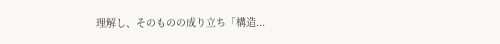理解し、そのものの成り立ち「構造...